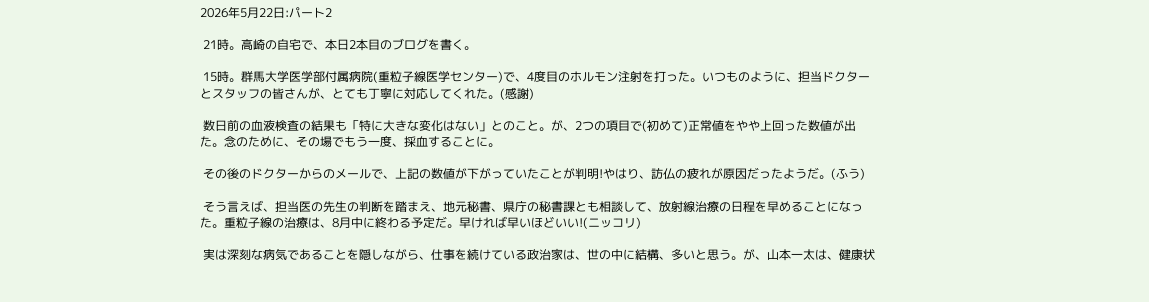2026年5月22日:パート2

 21時。高崎の自宅で、本日2本目のブログを書く。

 15時。群馬大学医学部付属病院(重粒子線医学センター)で、4度目のホルモン注射を打った。いつものように、担当ドクターとスタッフの皆さんが、とても丁寧に対応してくれた。(感謝)

 数日前の血液検査の結果も「特に大きな変化はない」とのこと。が、2つの項目で(初めて)正常値をやや上回った数値が出た。念のために、その場でもう一度、採血することに。

 その後のドクターからのメールで、上記の数値が下がっていたことが判明!やはり、訪仏の疲れが原因だったようだ。(ふう)

 そう言えば、担当医の先生の判断を踏まえ、地元秘書、県庁の秘書課とも相談して、放射線治療の日程を早めることになった。重粒子線の治療は、8月中に終わる予定だ。早ければ早いほどいい!(ニッコリ)

 実は深刻な病気であることを隠しながら、仕事を続けている政治家は、世の中に結構、多いと思う。が、山本一太は、健康状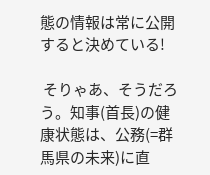態の情報は常に公開すると決めている!

 そりゃあ、そうだろう。知事(首長)の健康状態は、公務(=群馬県の未来)に直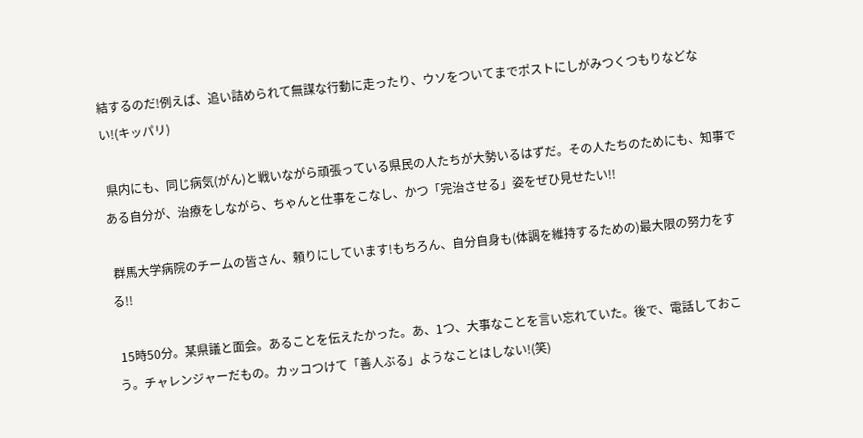結するのだ!例えば、追い詰められて無謀な行動に走ったり、ウソをついてまでポストにしがみつくつもりなどない!(キッパリ)

 県内にも、同じ病気(がん)と戦いながら頑張っている県民の人たちが大勢いるはずだ。その人たちのためにも、知事である自分が、治療をしながら、ちゃんと仕事をこなし、かつ「完治させる」姿をぜひ見せたい!!

 群馬大学病院のチームの皆さん、頼りにしています!もちろん、自分自身も(体調を維持するための)最大限の努力をする!!

 15時50分。某県議と面会。あることを伝えたかった。あ、1つ、大事なことを言い忘れていた。後で、電話しておこう。チャレンジャーだもの。カッコつけて「善人ぶる」ようなことはしない!(笑)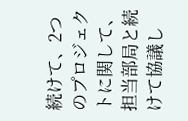続けて、2つのプロジェクトに関して、担当部局と続けて協議し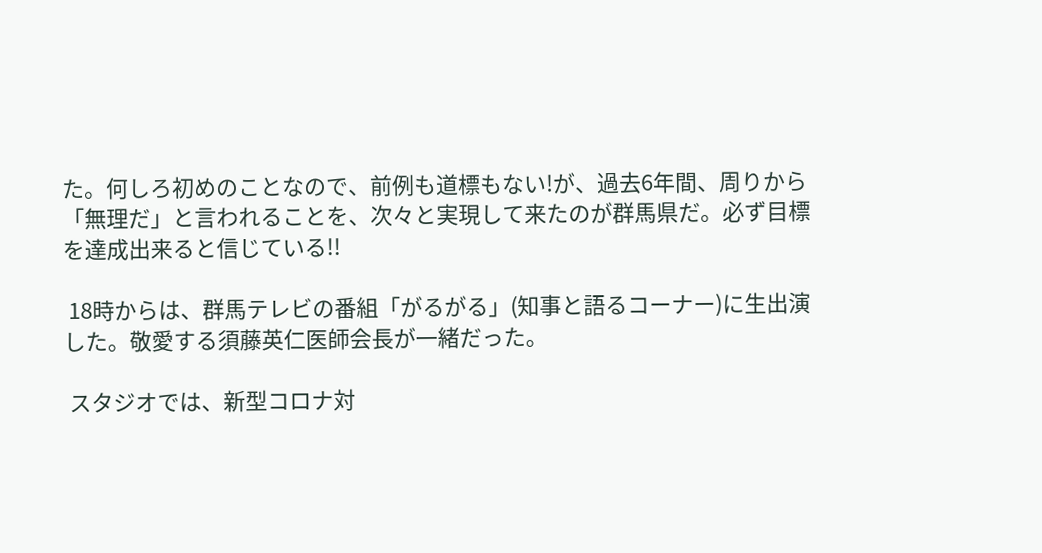た。何しろ初めのことなので、前例も道標もない!が、過去6年間、周りから「無理だ」と言われることを、次々と実現して来たのが群馬県だ。必ず目標を達成出来ると信じている!!

 18時からは、群馬テレビの番組「がるがる」(知事と語るコーナー)に生出演した。敬愛する須藤英仁医師会長が一緒だった。

 スタジオでは、新型コロナ対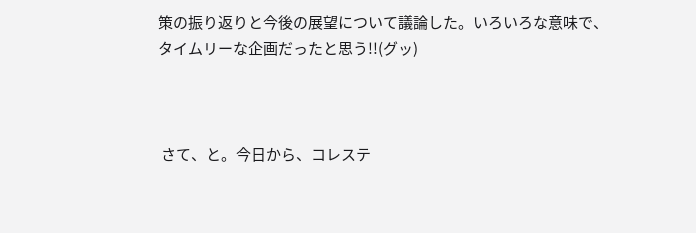策の振り返りと今後の展望について議論した。いろいろな意味で、タイムリーな企画だったと思う!!(グッ)



 さて、と。今日から、コレステ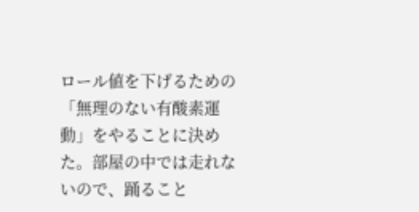ロール値を下げるための「無理のない有酸素運動」をやることに決めた。部屋の中では走れないので、踊ること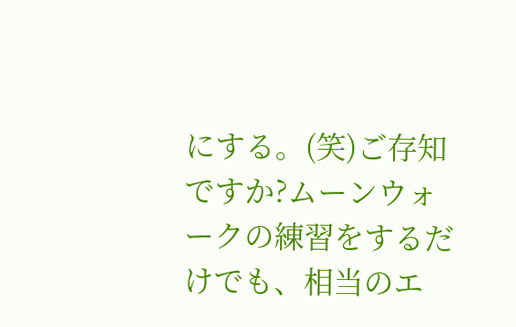にする。(笑)ご存知ですか?ムーンウォークの練習をするだけでも、相当のエ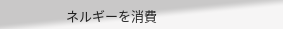ネルギーを消費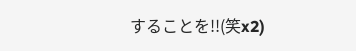することを!!(笑x2)